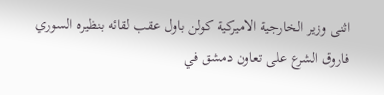اثنى وزير الخارجية الاميركية كولن باول عقب لقائه بنظيره السوري فاروق الشرع على تعاون دمشق في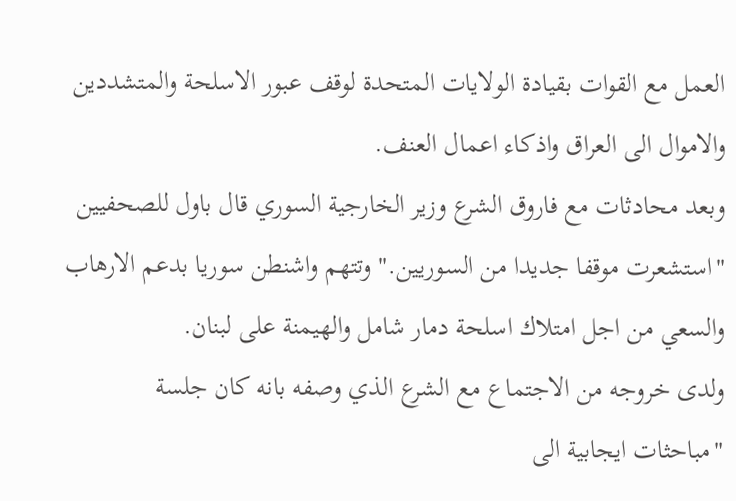العمل مع القوات بقيادة الولايات المتحدة لوقف عبور الاسلحة والمتشددين والاموال الى العراق واذكاء اعمال العنف.
وبعد محادثات مع فاروق الشرع وزير الخارجية السوري قال باول للصحفيين "استشعرت موقفا جديدا من السوريين." وتتهم واشنطن سوريا بدعم الارهاب والسعي من اجل امتلاك اسلحة دمار شامل والهيمنة على لبنان.
ولدى خروجه من الاجتماع مع الشرع الذي وصفه بانه كان جلسة "مباحثات ايجابية الى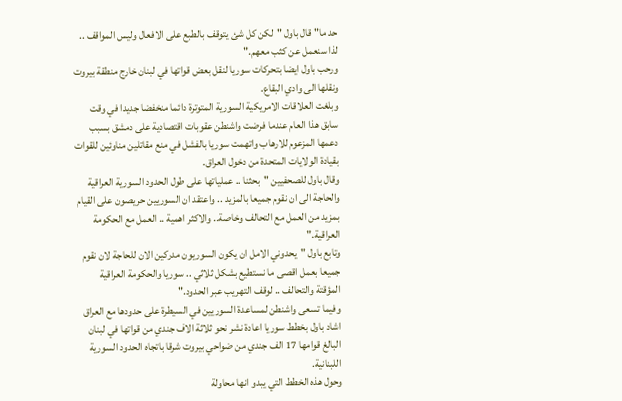حد ما" قال باول "لكن كل شئ يتوقف بالطبع على الافعال وليس المواقف .. لذا سنعمل عن كثب معهم."
ورحب باول ايضا بتحركات سوريا لنقل بعض قواتها في لبنان خارج منطقة بيروت ونقلها الى وادي البقاع.
وبلغت العلاقات الامريكية السورية المتوترة دائما منخفضا جديدا في وقت سابق هذا العام عندما فرضت واشنطن عقوبات اقتصادية على دمشق بسبب دعمها المزعوم للارهاب واتهمت سوريا بالفشل في منع مقاتلين مناوئين للقوات بقيادة الولايات المتحدة من دخول العراق.
وقال باول للصحفيين "بحثنا .. عملياتها على طول الحدود السورية العراقية والحاجة الى ان نقوم جميعا بالمزيد .. واعتقد ان السوريين حريصون على القيام بمزيد من العمل مع التحالف وخاصة.. والاكثر اهمية .. العمل مع الحكومة العراقية."
وتابع باول "يحدوني الامل ان يكون السوريون مدركين الان للحاجة لان نقوم جميعا بعمل اقصى ما نستطيع بشكل ثلاثي .. سوريا والحكومة العراقية المؤقتة والتحالف .. لوقف التهريب عبر الحدود."
وفيما تسعى واشنطن لمساعدة السوريين في السيطرة على حدودها مع العراق اشاد باول بخطط سوريا اعادة نشر نحو ثلاثة الاف جندي من قواتها في لبنان البالغ قوامها 17 الف جندي من ضواحي بيروت شرقا باتجاه الحدود السورية اللبنانية.
وحول هذه الخطط التي يبدو انها محاولة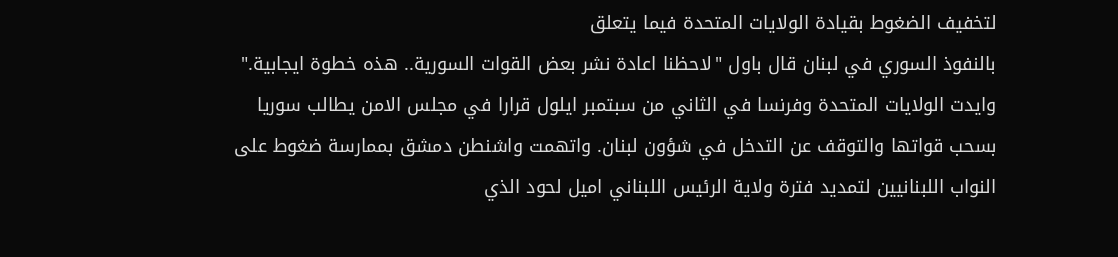لتخفيف الضغوط بقيادة الولايات المتحدة فيما يتعلق
بالنفوذ السوري في لبنان قال باول "لاحظنا اعادة نشر بعض القوات السورية.. هذه خطوة ايجابية."
وايدت الولايات المتحدة وفرنسا في الثاني من سبتمبر ايلول قرارا في مجلس الامن يطالب سوريا بسحب قواتها والتوقف عن التدخل في شؤون لبنان. واتهمت واشنطن دمشق بممارسة ضغوط على النواب اللبنانيين لتمديد فترة ولاية الرئيس اللبناني اميل لحود الذي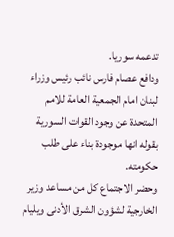تدعمه سوريا.
ودافع عصام فارس نائب رئيس وزراء لبنان امام الجمعية العامة للامم المتحدة عن وجود القوات السورية بقوله انها موجودة بناء على طلب حكومته.
وحضر الاجتماع كل من مساعد وزير الخارجية لشؤون الشرق الأدنى ويليام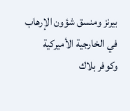بيرنز ومنسق شؤون الإرهاب في الخارجية الأميركية وكوفر بلاك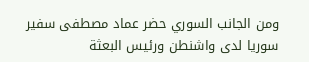ومن الجانب السوري حضر عماد مصطفى سفير سوريا لدى واشنطن ورئيس البعثة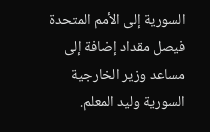السورية إلى الأمم المتحدة فيصل مقداد إضافة إلى مساعد وزير الخارجية السورية وليد المعلم.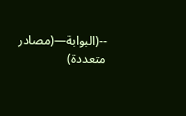--(البوابة—(مصادر متعددة)